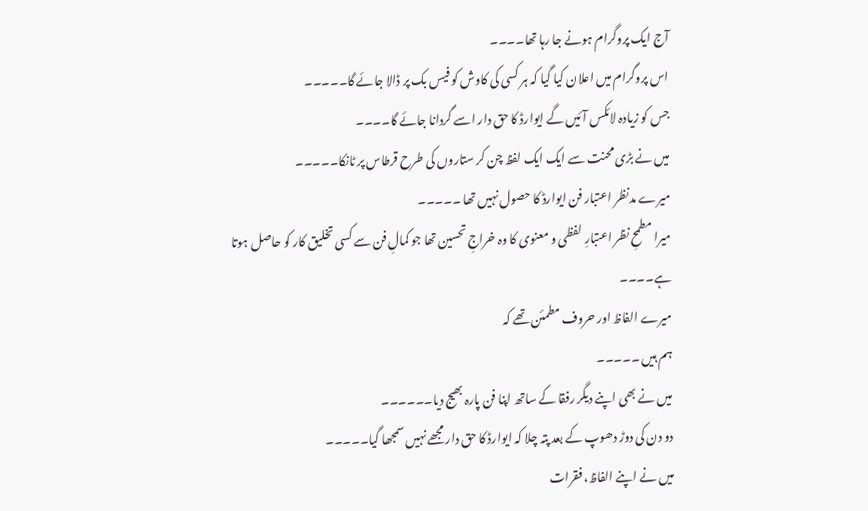آج ایک پروگرام ہونے جا رہا تھا۔۔۔۔
اس پروگرام میں اعلان کیا گیا کہ ہر کسی کی کاوش کو فیس بک پر ڈالا جائے گا۔۔۔۔۔
جس کو زیادہ لائکس آئیں گے ایوارڈ کا حق دار اسے گردانا جائے گا۔۔۔۔
میں نے بڑی محنت سے ایک ایک لفظ چن کر ستاروں کی طرح قرطاس پر ٹانکا۔۔۔۔۔
میرے مدنظر اعتبار فن ایوارڈ کا حصول نہیں تھا ۔۔۔۔۔
میرا مطمحِ نظر اعتبارِ لفظی و معنوی کا وہ خراجِ تحسین تھا جو کمالِ فن سے کسی تخلیق کار کو حاصل ہوتا ہے۔۔۔۔
میرے الفاظ اور حروف مطمئن تھے کہ
ہم ہیں ۔۔۔۔۔
میں نے بھی اپنے دیگر رفقا کے ساتھ اپنا فن پارہ بھیج دیا۔۔۔۔۔۔
دو دن کی دوڑ دھوپ کے بعد پتہ چلا کہ ایوارڈ کا حق دار مجھے نہیں سمجھا گیا۔۔۔۔۔
میں نے اپنے الفاظ، فقرات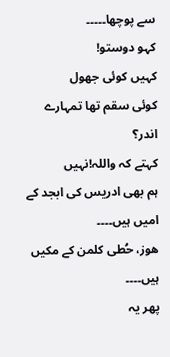سے پوچھا۔۔۔۔۔
کہو دوستو!
کہیں کوئی جھول
کوئی سقم تھا تمہارے اندر؟
کہتے کہ واللہ!نہیں
ہم بھی ادریس کی ابجد کے امیں ہیں۔۔۔۔
ھوز، حُطی کلمن کے مکیں ہیں۔۔۔۔
پھر یہ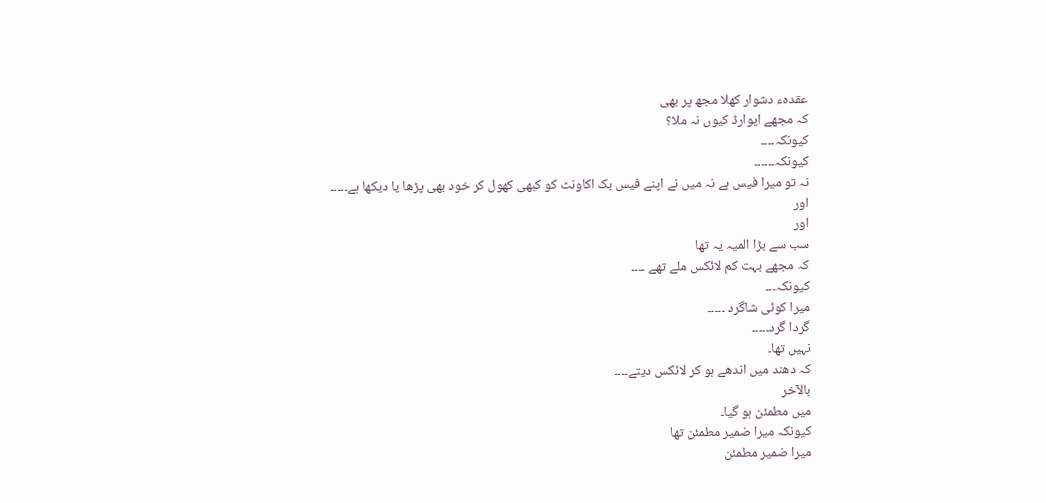عقدہء دشوار کھلا مجھ پر بھی
کہ مجھے ایوارڈ کیوں نہ ملا؟
کیونکہ۔۔۔۔
کیونکہ۔۔۔۔۔۔
نہ تو میرا فیس ہے نہ میں نے اپنے فیس بک اکاونٹ کو کبھی کھول کر خود بھی پڑھا یا دیکھا ہے۔۔۔۔۔
اور
اور
سب سے بڑا المیہ یہ تھا
کہ مجھے بہت کم لائکس ملے تھے ۔۔۔۔
کیونکہ۔۔۔
میرا کوئی شاگرد ۔۔۔۔۔
گردا گرد۔۔۔۔۔
نہیں تھا۔
کہ دھند میں اندھے ہو کر لائکس دیتے۔۔۔۔
بالآخر
میں مطمئن ہو گیا۔
کیونکہ میرا ضمیر مطمئن تھا
میرا ضمیر مطمئن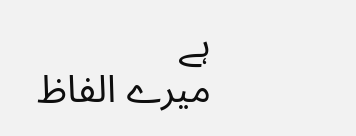ہے
میرے الفاظ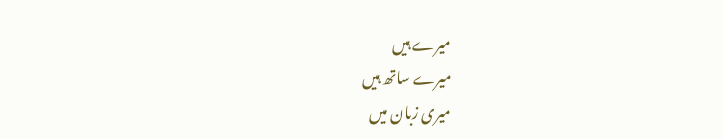میرے ہیں
میرے ساتھ ہیں
میری زبان میں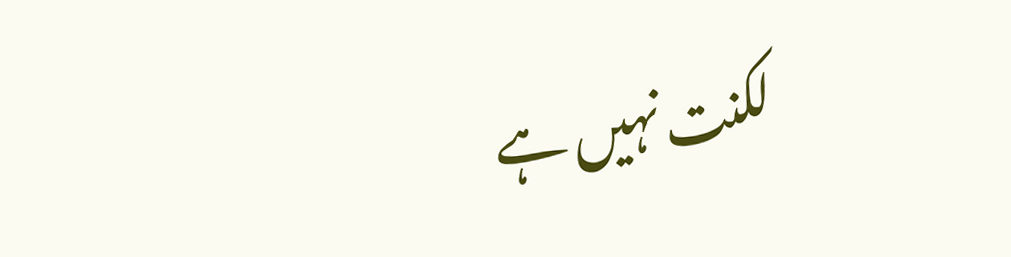لکنت نہیں ہے